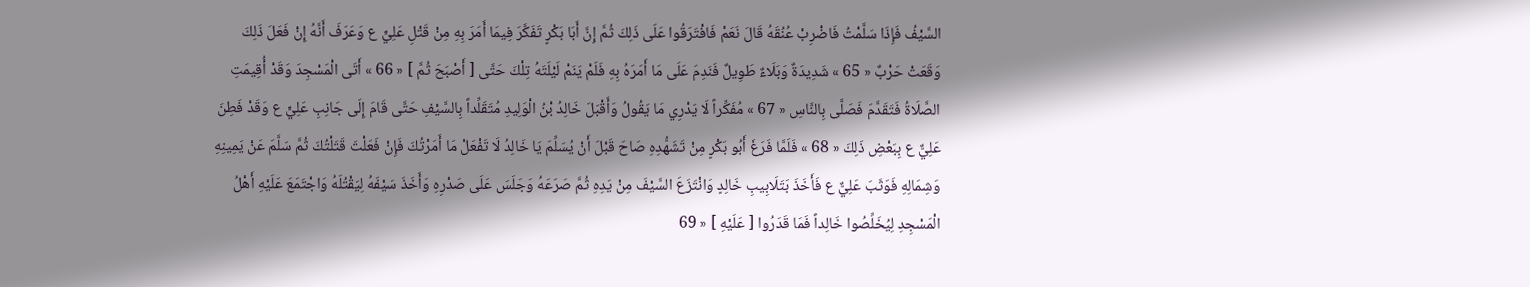السَّيْفُ فَإِذَا سَلَّمْتُ فَاضْرِبْ عُنُقَهُ قَالَ نَعَمْ فَافْتَرَقُوا عَلَى ذَلِكَ ثُمَّ إِنَّ أَبَا بَكْرٍ تَفَكَّرَ فِيمَا أَمَرَ بِهِ مِنْ قَتْلِ عَلِيٍّ ع وَعَرَفَ أَنَّهُ إِنْ فَعَلَ ذَلِكَ وَقَعَتْ حَرْبٌ « 65 » شَدِيدَةٌ وَبَلَاءٌ طَوِيلٌ فَنَدِمَ عَلَى مَا أَمَرَهُ بِهِ فَلَمْ يَنَمْ لَيْلَتَهُ تِلْكَ حَتَّى [ أَصْبَحَ ثُمَّ ] « 66 » أَتَى الْمَسْجِدَ وَقَدْ أُقِيمَتِ الصَّلَاةُ فَتَقَدَّمَ فَصَلَّى بِالنَّاسِ « 67 » مُفَكِّراً لَا يَدْرِي مَا يَقُولُ وَأَقْبَلَ خَالِدُ بْنُ الْوَلِيدِ مُتَقَلِّداً بِالسَّيْفِ حَتَّى قَامَ إِلَى جَانِبِ عَلِيٍّ ع وَقَدْ فَطِنَ عَلِيٌّ ع بِبَعْضِ ذَلِكَ « 68 » فَلَمَّا فَرَغَ أَبُو بَكْرٍ مِنْ تَشَهُّدِهِ صَاحَ قَبْلَ أَنْ يُسَلِّمَ يَا خَالِدُ لَا تَفْعَلْ مَا أَمَرْتُكَ فَإِنْ فَعَلْتَ قَتَلْتُكَ ثُمَّ سَلَّمَ عَنْ يَمِينِهِ وَشِمَالِهِ فَوَثَبَ عَلِيٌّ ع فَأَخَذَ بَتَلَابِيبِ خَالِدٍ وَانْتَزَعَ السَّيْفَ مِنْ يَدِهِ ثُمَّ صَرَعَهُ وَجَلَسَ عَلَى صَدْرِهِ وَأَخَذَ سَيْفَهُ لِيَقْتُلَهُ وَاجْتَمَعَ عَلَيْهِ أَهْلُ الْمَسْجِدِ لِيُخَلِّصُوا خَالِداً فَمَا قَدَرُوا [ عَلَيْهِ ] « 69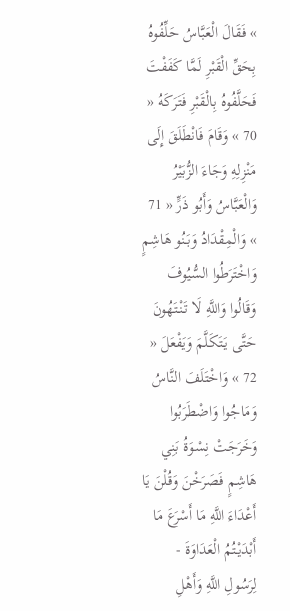» فَقَالَ الْعَبَّاسُ حَلِّفُوهُ بِحَقِّ الْقَبْرِ لَمَّا كَفَفْتَ فَحَلَّفُوهُ بِالْقَبْرِ فَتَرَكَهُ « 70 » وَقَامَ فَانْطَلَقَ إِلَى مَنْزِلِهِ وَجَاءَ الزُّبَيْرُ وَالْعَبَّاسُ وَأَبُو ذَرٍّ « 71 » وَالْمِقْدَادُ وَبَنُو هَاشِمٍ وَاخْتَرَطُوا السُّيُوفَ وَقَالُوا وَاللَّهِ لَا تَنْتَهُونَ حَتَّى يَتَكَلَّمَ وَيَفْعَلَ « 72 » وَاخْتَلَفَ النَّاسُ وَمَاجُوا وَاضْطَرَبُوا وَخَرَجَتْ نِسْوَةُ بَنِي هَاشِمٍ فَصَرَخْنَ وَقُلْنَ يَا أَعْدَاءَ اللَّهِ مَا أَسْرَعَ مَا أَبْدَيْتُمُ الْعَدَاوَةَ - لِرَسُولِ اللَّهِ وَأَهْلِ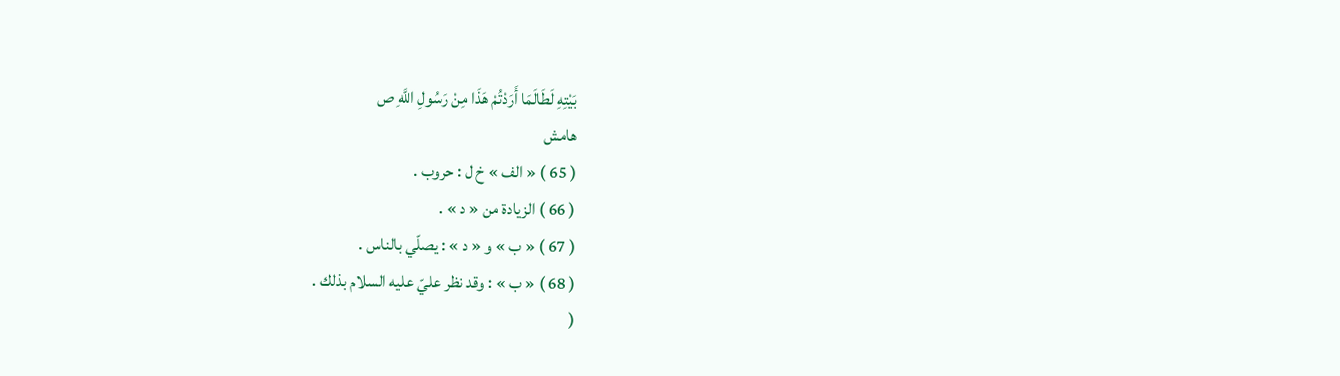بَيْتِهِ لَطَالَمَا أَرَدْتُمْ هَذَا مِنْ رَسُولِ اللَّهِ ص
هامش
( 65 ) « الف » خ ل : حروب .
( 66 ) الزيادة من « د » .
( 67 ) « ب » و « د » : يصلّي بالناس .
( 68 ) « ب » : وقد نظر عليّ عليه السلام بذلك .
(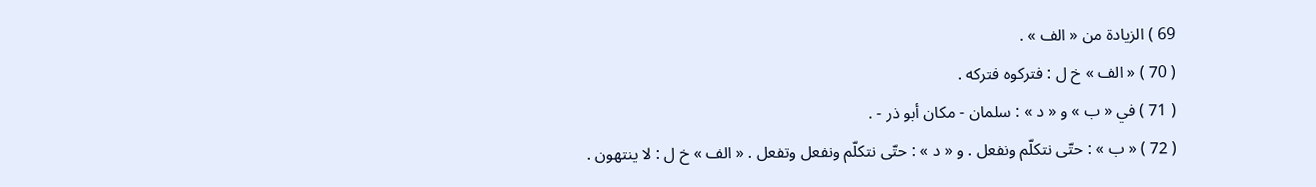69 ) الزيادة من « الف » .
( 70 ) « الف » خ ل : فتركوه فتركه .
( 71 ) في « ب » و « د » : سلمان - مكان أبو ذر - .
( 72 ) « ب » : حتّى نتكلّم ونفعل . و « د » : حتّى نتكلّم ونفعل وتفعل . « الف » خ ل : لا ينتهون .